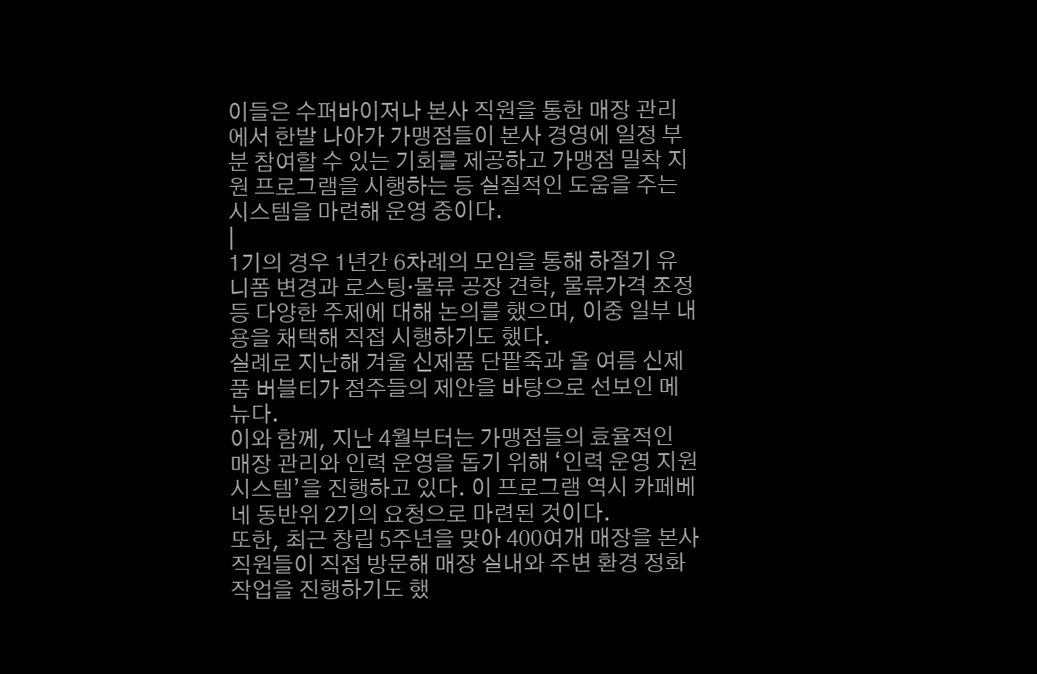이들은 수퍼바이저나 본사 직원을 통한 매장 관리에서 한발 나아가 가맹점들이 본사 경영에 일정 부분 참여할 수 있는 기회를 제공하고 가맹점 밀착 지원 프로그램을 시행하는 등 실질적인 도움을 주는 시스템을 마련해 운영 중이다.
|
1기의 경우 1년간 6차례의 모임을 통해 하절기 유니폼 변경과 로스팅·물류 공장 견학, 물류가격 조정 등 다양한 주제에 대해 논의를 했으며, 이중 일부 내용을 채택해 직접 시행하기도 했다.
실례로 지난해 겨울 신제품 단팥죽과 올 여름 신제품 버블티가 점주들의 제안을 바탕으로 선보인 메뉴다.
이와 함께, 지난 4월부터는 가맹점들의 효율적인 매장 관리와 인력 운영을 돕기 위해 ‘인력 운영 지원 시스템’을 진행하고 있다. 이 프로그램 역시 카페베네 동반위 2기의 요청으로 마련된 것이다.
또한, 최근 창립 5주년을 맞아 400여개 매장을 본사 직원들이 직접 방문해 매장 실내와 주변 환경 정화 작업을 진행하기도 했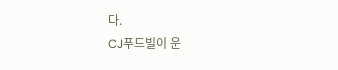다.
CJ푸드빌이 운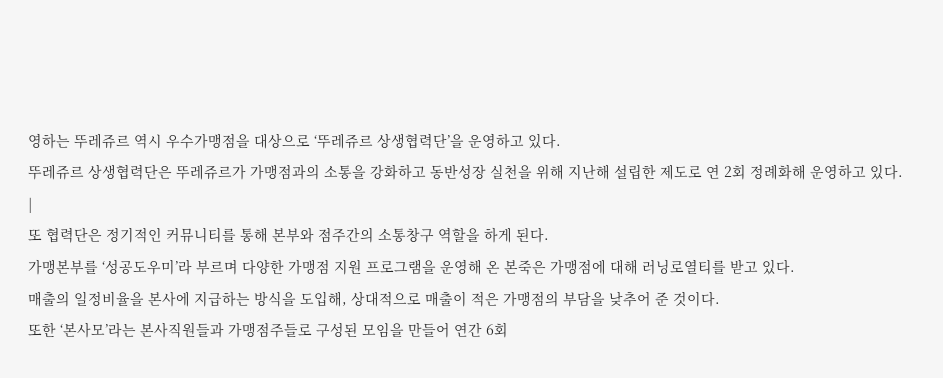영하는 뚜레쥬르 역시 우수가맹점을 대상으로 ‘뚜레쥬르 상생협력단’을 운영하고 있다.
뚜레쥬르 상생협력단은 뚜레쥬르가 가맹점과의 소통을 강화하고 동반성장 실천을 위해 지난해 설립한 제도로 연 2회 정례화해 운영하고 있다.
|
또 협력단은 정기적인 커뮤니티를 통해 본부와 점주간의 소통창구 역할을 하게 된다.
가맹본부를 ‘성공도우미’라 부르며 다양한 가맹점 지원 프로그램을 운영해 온 본죽은 가맹점에 대해 러닝로열티를 받고 있다.
매출의 일정비율을 본사에 지급하는 방식을 도입해, 상대적으로 매출이 적은 가맹점의 부담을 낮추어 준 것이다.
또한 ‘본사모’라는 본사직원들과 가맹점주들로 구성된 모임을 만들어 연간 6회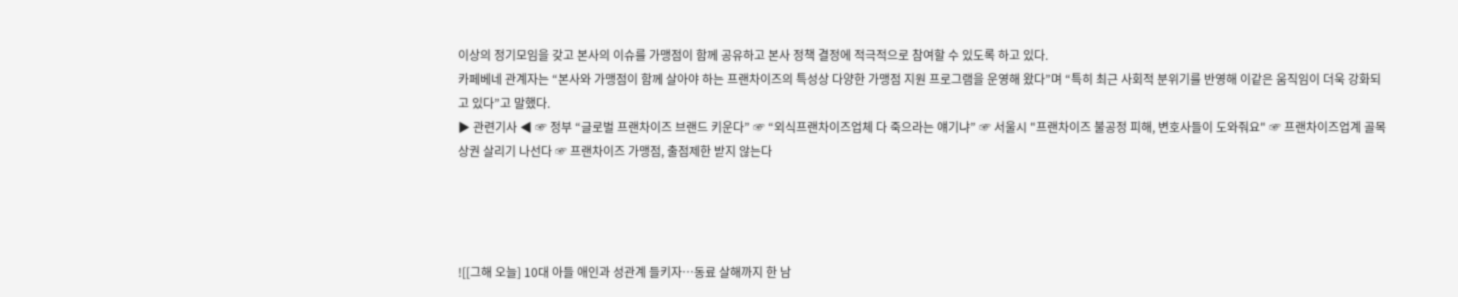이상의 정기모임을 갖고 본사의 이슈를 가맹점이 함께 공유하고 본사 정책 결정에 적극적으로 참여할 수 있도록 하고 있다.
카페베네 관계자는 “본사와 가맹점이 함께 살아야 하는 프랜차이즈의 특성상 다양한 가맹점 지원 프로그램을 운영해 왔다”며 “특히 최근 사회적 분위기를 반영해 이같은 움직임이 더욱 강화되고 있다”고 말했다.
▶ 관련기사 ◀ ☞ 정부 “글로벌 프랜차이즈 브랜드 키운다” ☞ “외식프랜차이즈업체 다 죽으라는 얘기냐” ☞ 서울시 "프랜차이즈 불공정 피해, 변호사들이 도와줘요" ☞ 프랜차이즈업계 골목상권 살리기 나선다 ☞ 프랜차이즈 가맹점, 출점제한 받지 않는다




![[그해 오늘] 10대 아들 애인과 성관계 들키자…동료 살해까지 한 남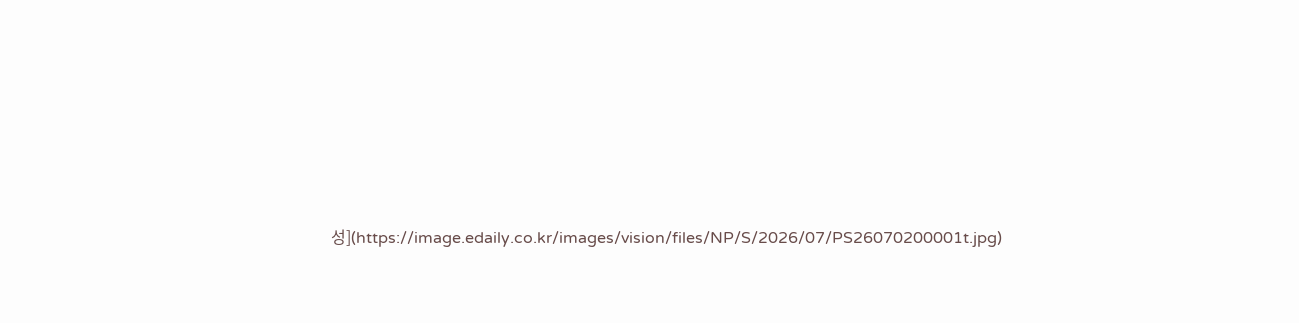성](https://image.edaily.co.kr/images/vision/files/NP/S/2026/07/PS26070200001t.jpg)